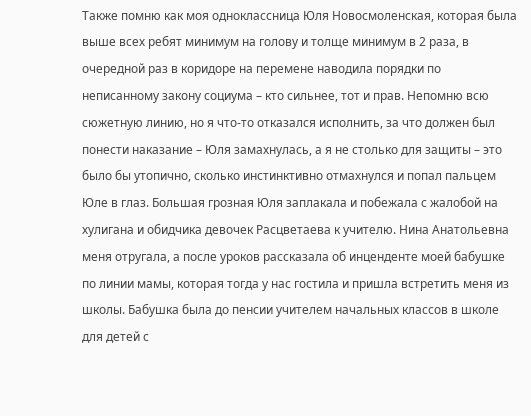Также помню как моя одноклассница Юля Новосмоленская, которая была выше всех ребят минимум на голову и толще минимум в 2 раза, в очередной раз в коридоре на перемене наводила порядки по неписанному закону социума – кто сильнее, тот и прав. Непомню всю сюжетную линию, но я что-то отказался исполнить, за что должен был понести наказание – Юля замахнулась, а я не столько для защиты – это было бы утопично, сколько инстинктивно отмахнулся и попал пальцем Юле в глаз. Большая грозная Юля заплакала и побежала с жалобой на хулигана и обидчика девочек Расцветаева к учителю. Нина Анатольевна меня отругала, а после уроков рассказала об инценденте моей бабушке по линии мамы, которая тогда у нас гостила и пришла встретить меня из школы. Бабушка была до пенсии учителем начальных классов в школе для детей с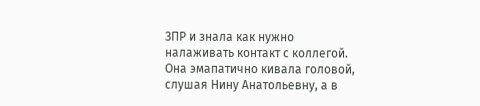ЗПР и знала как нужно налаживать контакт с коллегой. Она эмапатично кивала головой, слушая Нину Анатольевну, а в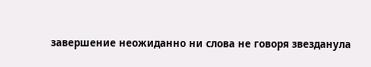завершение неожиданно ни слова не говоря звезданула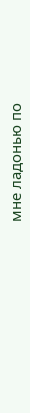мне ладонью по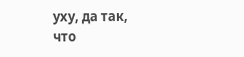уху, да так, что